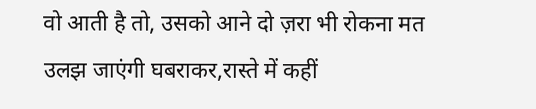वो आती है तो, उसको आने दो ज़रा भी रोकना मत
उलझ जाएंगी घबराकर,रास्ते में कहीं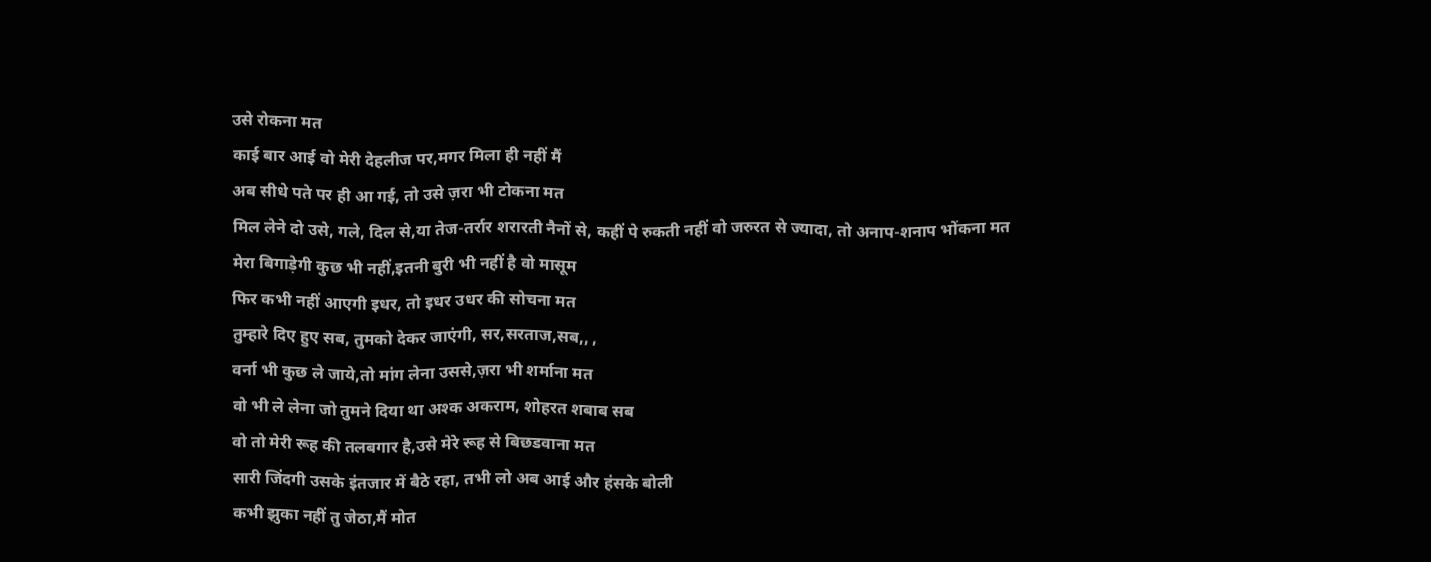उसे रोकना मत
काई बार आई वो मेरी देहलीज पर,मगर मिला ही नहीं मैं
अब सीधे पते पर ही आ गई, तो उसे ज़रा भी टोकना मत
मिल लेने दो उसे, गले, दिल से,या तेज-तर्रार शरारती नैनों से, कहीं पे रुकती नहीं वो जरुरत से ज्यादा, तो अनाप-शनाप भोंकना मत
मेरा बिगाड़ेगी कुछ भी नहीं,इतनी बुरी भी नहीं है वो मासूम
फिर कभी नहीं आएगी इधर, तो इधर उधर की सोचना मत
तुम्हारे दिए हुए सब, तुमको देकर जाएंगी, सर,सरताज,सब,, ,
वर्ना भी कुछ ले जाये,तो मांग लेना उससे,ज़रा भी शर्माना मत
वो भी ले लेना जो तुमने दिया था अश्क अकराम, शोहरत शबाब सब
वो तो मेरी रूह की तलबगार है,उसे मेरे रूह से बिछडवाना मत
सारी जिंदगी उसके इंतजार में बैठे रहा, तभी लो अब आई और हंसके बोली
कभी झुका नहीं तु जेठा,मैं मोत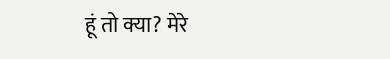हूं तो क्या? मेरे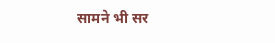सामने भी सर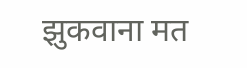झुकवाना मत